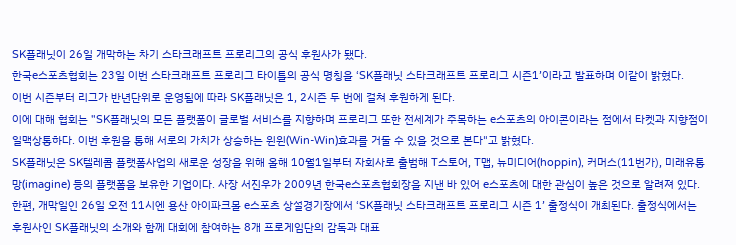SK플래닛이 26일 개막하는 차기 스타크래프트 프로리그의 공식 후원사가 됐다.
한국e스포츠협회는 23일 이번 스타크래프트 프로리그 타이틀의 공식 명칭을 ‘SK플래닛 스타크래프트 프로리그 시즌1’이라고 발표하며 이같이 밝혔다.
이번 시즌부터 리그가 반년단위로 운영됨에 따라 SK플래닛은 1, 2시즌 두 번에 걸쳐 후원하게 된다.
이에 대해 협회는 "SK플래닛의 모든 플랫폼이 글로벌 서비스를 지향하며 프로리그 또한 전세계가 주목하는 e스포츠의 아이콘이라는 점에서 타켓과 지향점이 일맥상통하다. 이번 후원을 통해 서로의 가치가 상승하는 윈윈(Win-Win)효과를 거둘 수 있을 것으로 본다"고 밝혔다.
SK플래닛은 SK텔레콤 플랫폼사업의 새로운 성장을 위해 올해 10월1일부터 자회사로 출범해 T스토어, T맵, 뉴미디어(hoppin), 커머스(11번가), 미래유통망(imagine) 등의 플랫폼을 보유한 기업이다. 사장 서진우가 2009년 한국e스포츠협회장을 지낸 바 있어 e스포츠에 대한 관심이 높은 것으로 알려져 있다.
한편, 개막일인 26일 오전 11시엔 용산 아이파크몰 e스포츠 상설경기장에서 ‘SK플래닛 스타크래프트 프로리그 시즌 1’ 출정식이 개최된다. 출정식에서는 후원사인 SK플래닛의 소개와 함께 대회에 참여하는 8개 프로게임단의 감독과 대표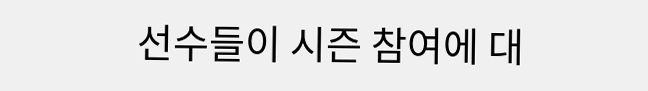선수들이 시즌 참여에 대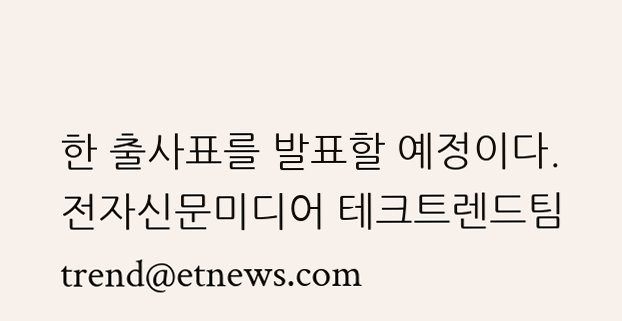한 출사표를 발표할 예정이다.
전자신문미디어 테크트렌드팀 trend@etnews.com